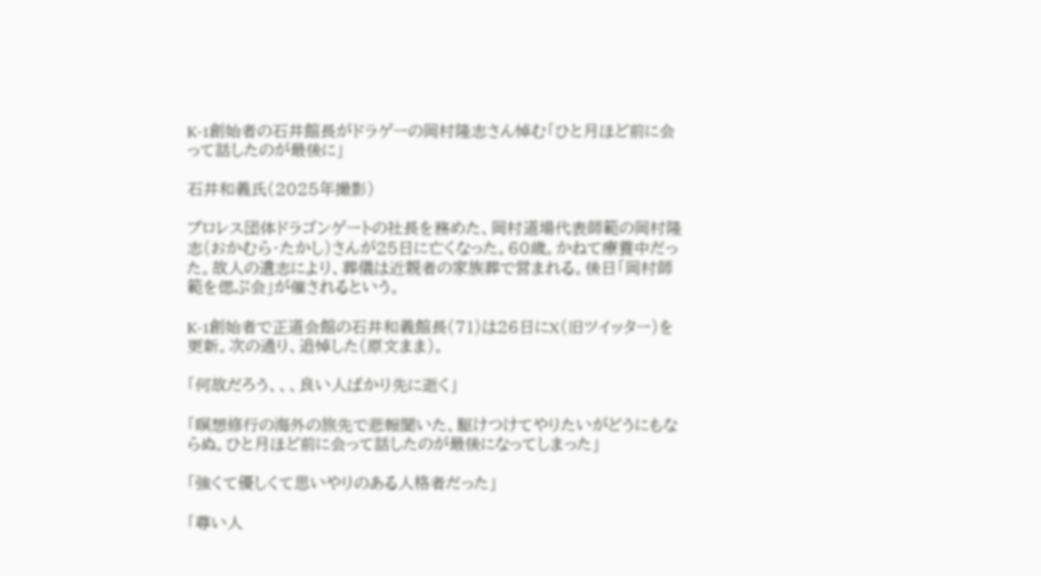K-1創始者の石井館長がドラゲーの岡村隆志さん悼む「ひと月ほど前に会って話したのが最後に」

石井和義氏(2025年撮影)

プロレス団体ドラゴンゲートの社長を務めた、岡村道場代表師範の岡村隆志(おかむら・たかし)さんが25日に亡くなった。60歳。かねて療養中だった。故人の遺志により、葬儀は近親者の家族葬で営まれる。後日「岡村師範を偲ぶ会」が催されるという。

K-1創始者で正道会館の石井和義館長(71)は26日にX(旧ツイッター)を更新。次の通り、追悼した(原文まま)。

「何故だろう、、、良い人ばかり先に逝く」

「瞑想修行の海外の旅先で悲報聞いた、駆けつけてやりたいがどうにもならぬ。ひと月ほど前に会って話したのが最後になってしまった」

「強くて優しくて思いやりのある人格者だった」

「尊い人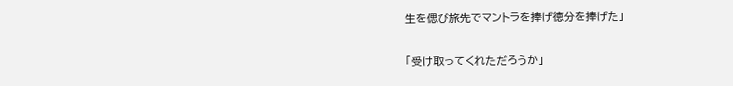生を偲び旅先でマントラを捧げ徳分を捧げた」

「受け取ってくれただろうか」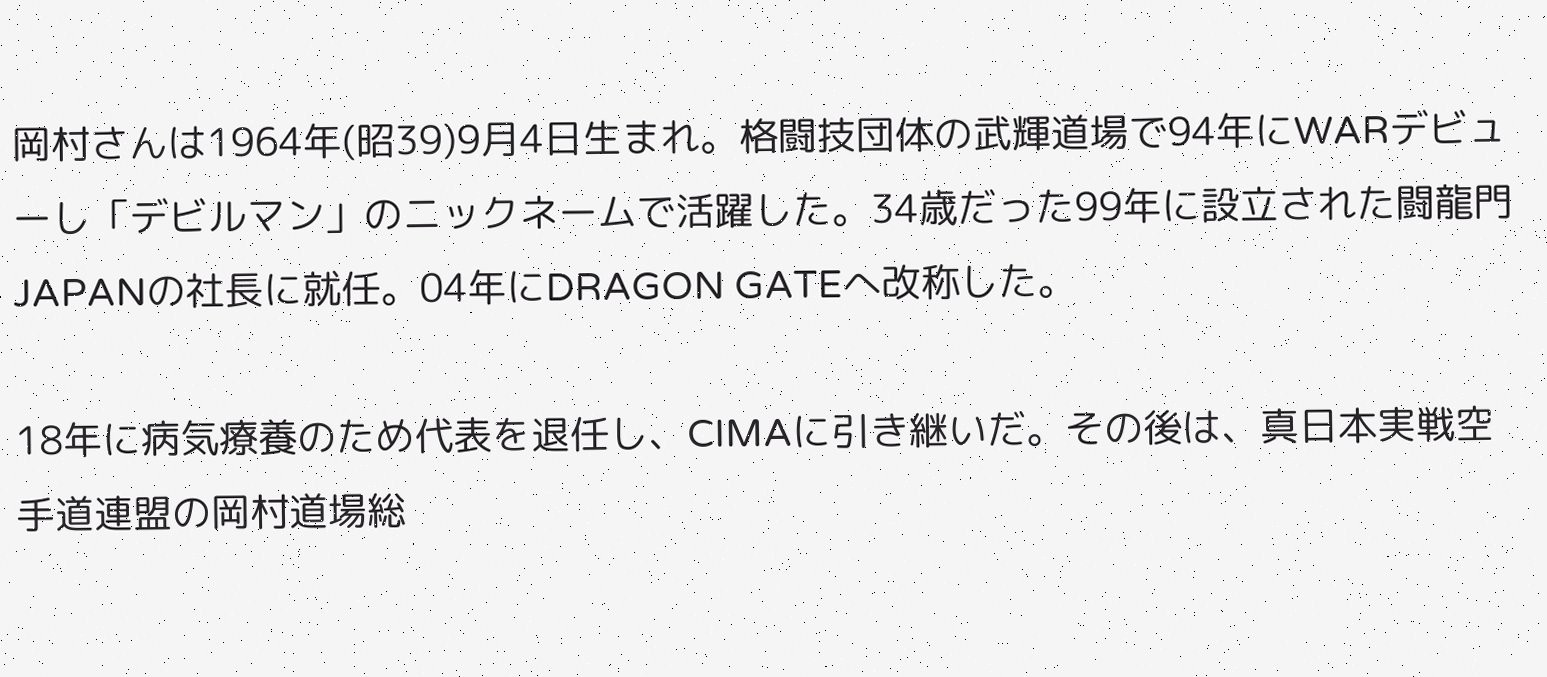岡村さんは1964年(昭39)9月4日生まれ。格闘技団体の武輝道場で94年にWARデビューし「デビルマン」のニックネームで活躍した。34歳だった99年に設立された闘龍門JAPANの社長に就任。04年にDRAGON GATEへ改称した。

18年に病気療養のため代表を退任し、CIMAに引き継いだ。その後は、真日本実戦空手道連盟の岡村道場総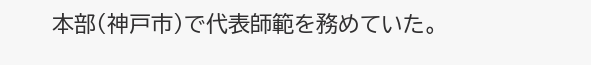本部(神戸市)で代表師範を務めていた。